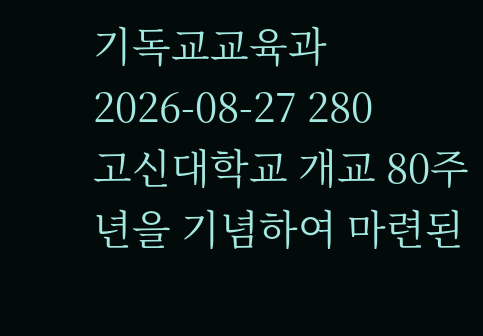기독교교육과 2026-08-27 280
고신대학교 개교 80주년을 기념하여 마련된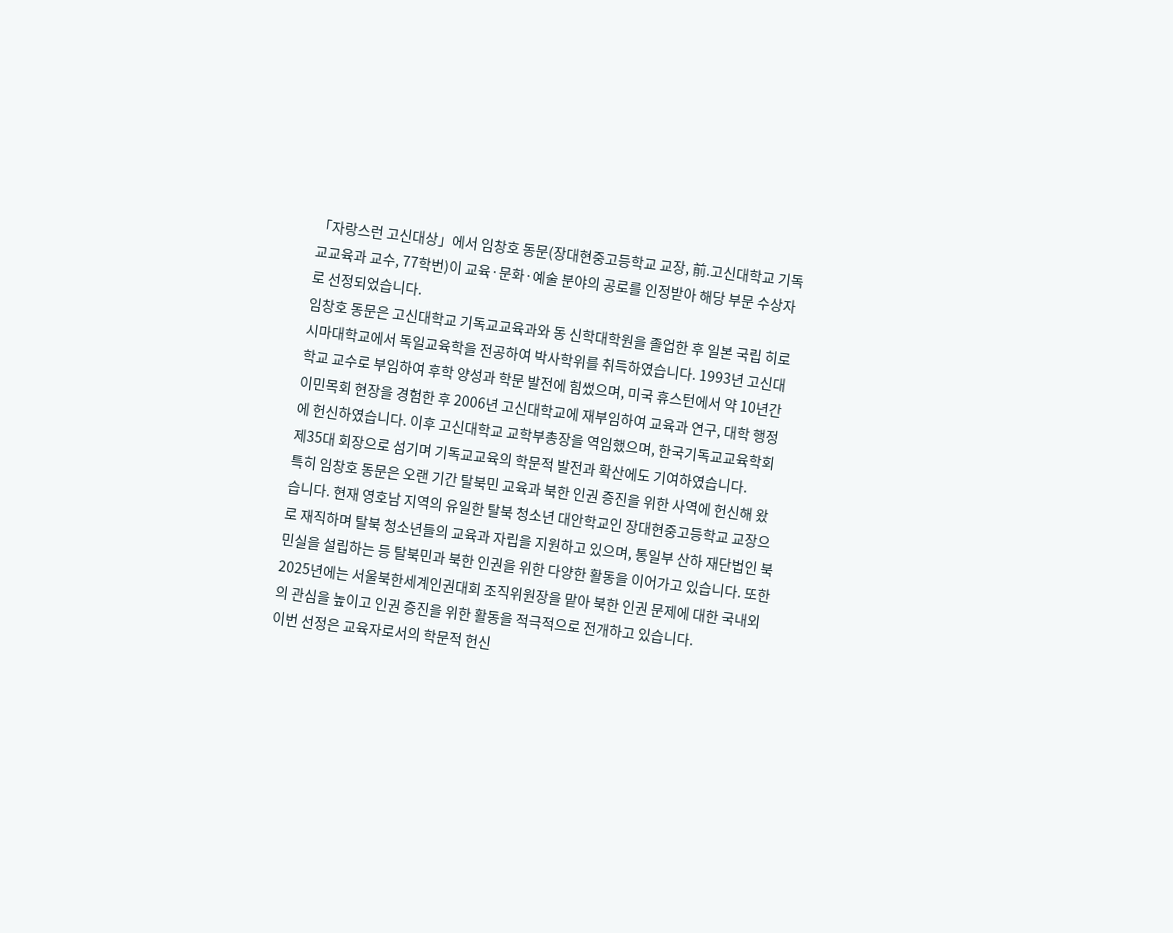「자랑스런 고신대상」에서 임창호 동문(장대현중고등학교 교장, 前.고신대학교 기독교교육과 교수, 77학번)이 교육·문화·예술 분야의 공로를 인정받아 해당 부문 수상자로 선정되었습니다.
임창호 동문은 고신대학교 기독교교육과와 동 신학대학원을 졸업한 후 일본 국립 히로시마대학교에서 독일교육학을 전공하여 박사학위를 취득하였습니다. 1993년 고신대학교 교수로 부임하여 후학 양성과 학문 발전에 힘썼으며, 미국 휴스턴에서 약 10년간 이민목회 현장을 경험한 후 2006년 고신대학교에 재부임하여 교육과 연구, 대학 행정에 헌신하였습니다. 이후 고신대학교 교학부총장을 역임했으며, 한국기독교교육학회 제35대 회장으로 섬기며 기독교교육의 학문적 발전과 확산에도 기여하였습니다.
특히 임창호 동문은 오랜 기간 탈북민 교육과 북한 인권 증진을 위한 사역에 헌신해 왔습니다. 현재 영호남 지역의 유일한 탈북 청소년 대안학교인 장대현중고등학교 교장으로 재직하며 탈북 청소년들의 교육과 자립을 지원하고 있으며, 통일부 산하 재단법인 북민실을 설립하는 등 탈북민과 북한 인권을 위한 다양한 활동을 이어가고 있습니다. 또한 2025년에는 서울북한세계인권대회 조직위원장을 맡아 북한 인권 문제에 대한 국내외의 관심을 높이고 인권 증진을 위한 활동을 적극적으로 전개하고 있습니다.
이번 선정은 교육자로서의 학문적 헌신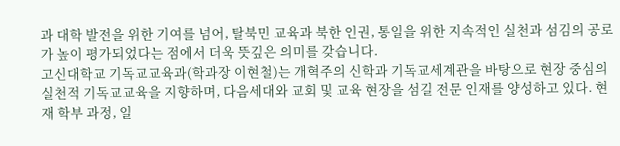과 대학 발전을 위한 기여를 넘어, 탈북민 교육과 북한 인권, 통일을 위한 지속적인 실천과 섬김의 공로가 높이 평가되었다는 점에서 더욱 뜻깊은 의미를 갖습니다.
고신대학교 기독교교육과(학과장 이현철)는 개혁주의 신학과 기독교세계관을 바탕으로 현장 중심의 실천적 기독교교육을 지향하며, 다음세대와 교회 및 교육 현장을 섬길 전문 인재를 양성하고 있다. 현재 학부 과정, 일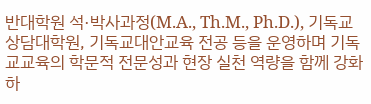반대학원 석·박사과정(M.A., Th.M., Ph.D.), 기독교상담대학원, 기독교대안교육 전공 등을 운영하며 기독교교육의 학문적 전문성과 현장 실천 역량을 함께 강화하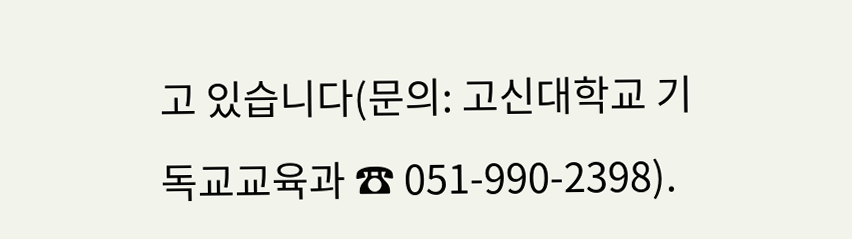고 있습니다(문의: 고신대학교 기독교교육과 ☎ 051-990-2398).